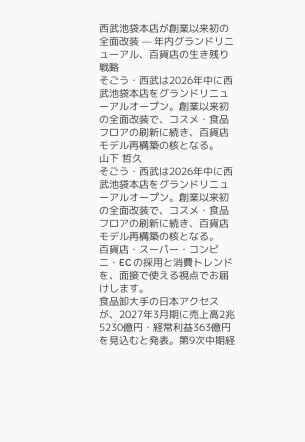西武池袋本店が創業以来初の全面改装 — 年内グランドリニューアル、百貨店の生き残り戦略
そごう・西武は2026年中に西武池袋本店をグランドリニューアルオープン。創業以来初の全面改装で、コスメ・食品フロアの刷新に続き、百貨店モデル再構築の核となる。
山下 哲久
そごう・西武は2026年中に西武池袋本店をグランドリニューアルオープン。創業以来初の全面改装で、コスメ・食品フロアの刷新に続き、百貨店モデル再構築の核となる。
百貨店・スーパー・コンビニ・EC の採用と消費トレンドを、面接で使える視点でお届けします。
食品卸大手の日本アクセスが、2027年3月期に売上高2兆5230億円・経常利益363億円を見込むと発表。第9次中期経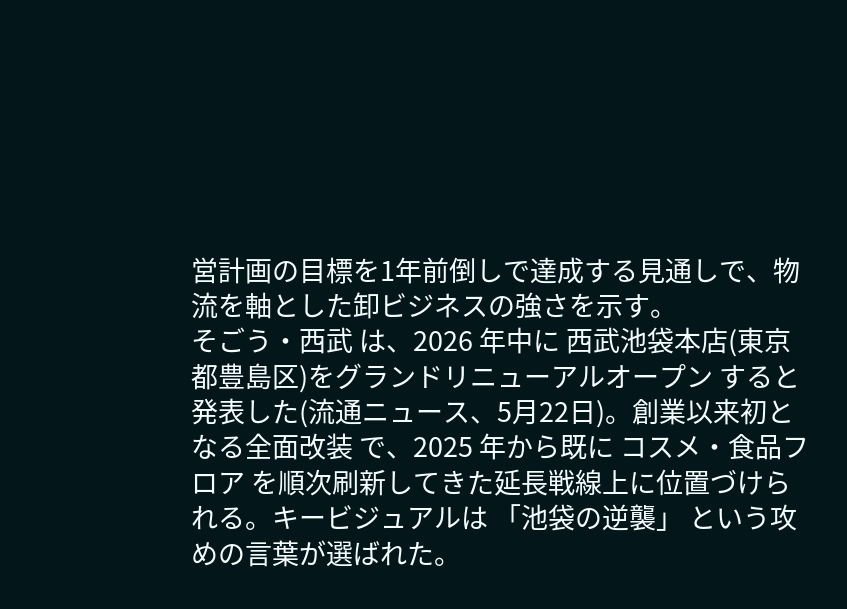営計画の目標を1年前倒しで達成する見通しで、物流を軸とした卸ビジネスの強さを示す。
そごう・西武 は、2026 年中に 西武池袋本店(東京都豊島区)をグランドリニューアルオープン すると発表した(流通ニュース、5月22日)。創業以来初となる全面改装 で、2025 年から既に コスメ・食品フロア を順次刷新してきた延長戦線上に位置づけられる。キービジュアルは 「池袋の逆襲」 という攻めの言葉が選ばれた。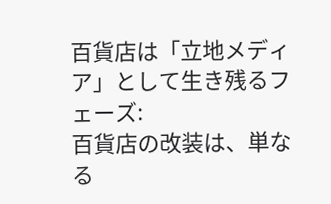百貨店は「立地メディア」として生き残るフェーズ:
百貨店の改装は、単なる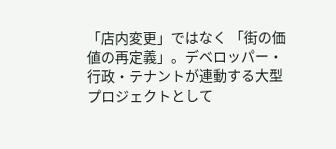「店内変更」ではなく 「街の価値の再定義」。デベロッパー・行政・テナントが連動する大型プロジェクトとして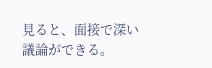見ると、面接で深い議論ができる。